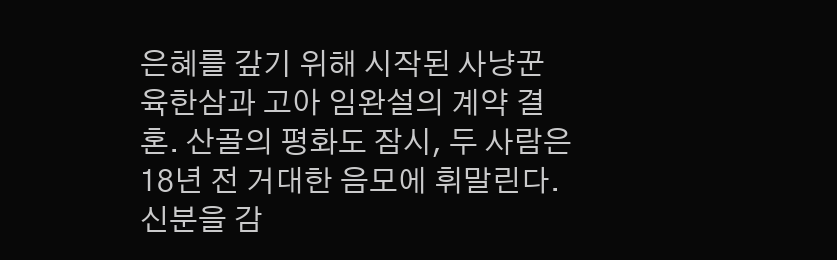은혜를 갚기 위해 시작된 사냥꾼 육한삼과 고아 임완설의 계약 결혼. 산골의 평화도 잠시, 두 사람은 18년 전 거대한 음모에 휘말린다. 신분을 감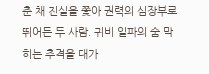춘 채 진실을 쫓아 권력의 심장부로 뛰어든 두 사람. 귀비 일파의 숨 막히는 추격을 대가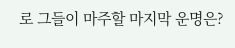로 그들이 마주할 마지막 운명은?